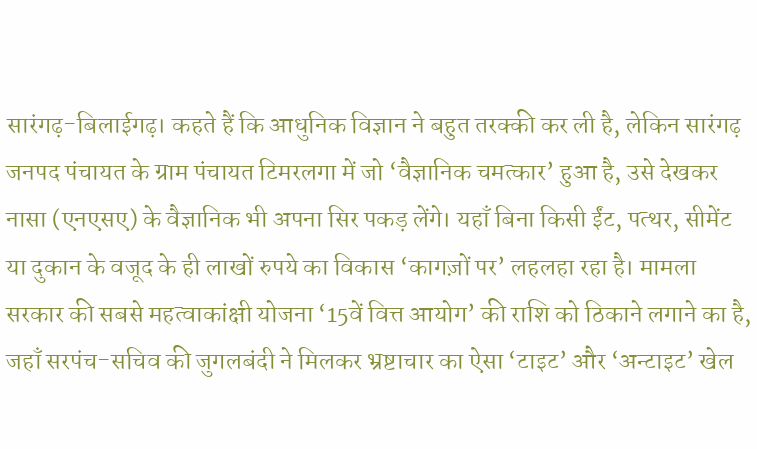सारंगढ़-बिलाईगढ़। कहते हैं कि आधुनिक विज्ञान ने बहुत तरक्की कर ली है, लेकिन सारंगढ़ जनपद पंचायत के ग्राम पंचायत टिमरलगा में जो ‘वैज्ञानिक चमत्कार’ हुआ है, उसे देखकर नासा (एनएसए) के वैज्ञानिक भी अपना सिर पकड़ लेंगे। यहाँ बिना किसी ईंट, पत्थर, सीमेंट या दुकान के वजूद के ही लाखों रुपये का विकास ‘कागज़ों पर’ लहलहा रहा है। मामला सरकार की सबसे महत्वाकांक्षी योजना ‘15वें वित्त आयोग’ की राशि को ठिकाने लगाने का है, जहाँ सरपंच-सचिव की जुगलबंदी ने मिलकर भ्रष्टाचार का ऐसा ‘टाइट’ और ‘अन्टाइट’ खेल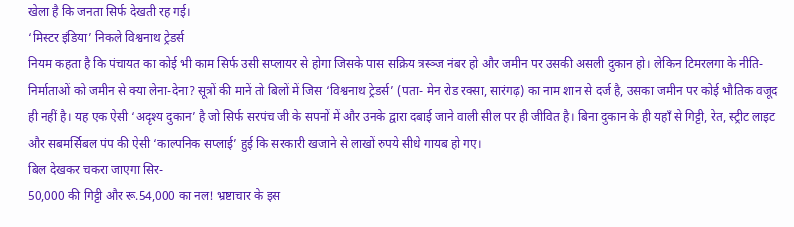खेला है कि जनता सिर्फ देखती रह गई।
‘मिस्टर इंडिया’ निकले विश्वनाथ ट्रेडर्स
नियम कहता है कि पंचायत का कोई भी काम सिर्फ उसी सप्लायर से होगा जिसके पास सक्रिय त्रस्ञ्ज नंबर हो और जमीन पर उसकी असली दुकान हो। लेकिन टिमरलगा के नीति-निर्माताओं को जमीन से क्या लेना-देना? सूत्रों की मानें तो बिलों में जिस ‘विश्वनाथ ट्रेडर्स’ (पता- मेन रोड रक्सा, सारंगढ़) का नाम शान से दर्ज है, उसका जमीन पर कोई भौतिक वजूद ही नहीं है। यह एक ऐसी ‘अदृश्य दुकान’ है जो सिर्फ सरपंच जी के सपनों में और उनके द्वारा दबाई जाने वाली सील पर ही जीवित है। बिना दुकान के ही यहाँ से गिट्टी, रेत, स्ट्रीट लाइट और सबमर्सिबल पंप की ऐसी ‘काल्पनिक सप्लाई’ हुई कि सरकारी खजाने से लाखों रुपये सीधे गायब हो गए।
बिल देखकर चकरा जाएगा सिर-
50,000 की गिट्टी और रू.54,000 का नल! भ्रष्टाचार के इस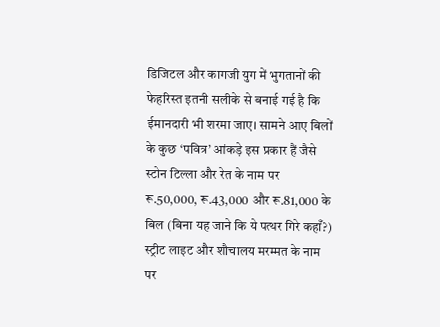डिजिटल और कागजी युग में भुगतानों की फेहरिस्त इतनी सलीके से बनाई गई है कि ईमानदारी भी शरमा जाए। सामने आए बिलों के कुछ ‘पवित्र’ आंकड़े इस प्रकार हैं जैसे स्टोन टिल्ला और रेत के नाम पर रू.50,000, रू.43,000 और रू.81,000 के बिल (बिना यह जाने कि ये पत्थर गिरे कहाँ?) स्ट्रीट लाइट और शौचालय मरम्मत के नाम पर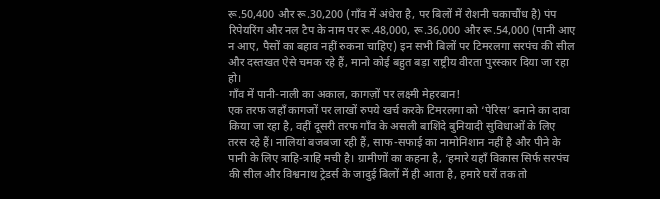रू.50,400 और रू.30,200 (गाँव में अंधेरा है, पर बिलों में रोशनी चकाचौंध है) पंप रिपेयरिंग और नल टैप के नाम पर रू.48,000, रू.36,000 और रू.54,000 (पानी आए न आए, पैसों का बहाव नहीं रुकना चाहिए) इन सभी बिलों पर टिमरलगा सरपंच की सील और दस्तखत ऐसे चमक रहे हैं, मानो कोई बहुत बड़ा राष्ट्रीय वीरता पुरस्कार दिया जा रहा हो।
गाँव में पानी-नाली का अकाल, कागज़ों पर लक्ष्मी मेहरबान!
एक तरफ जहाँ कागजों पर लाखों रुपये खर्च करके टिमरलगा को ‘पेरिस’ बनाने का दावा किया जा रहा है, वहीं दूसरी तरफ गाँव के असली बाशिंदे बुनियादी सुविधाओं के लिए तरस रहे हैं। नालियां बजबजा रही हैं, साफ-सफाई का नामोनिशान नहीं है और पीने के पानी के लिए त्राहि-त्राहि मची है। ग्रामीणों का कहना है, ‘हमारे यहाँ विकास सिर्फ सरपंच की सील और विश्वनाथ ट्रेडर्स के जादुई बिलों में ही आता है, हमारे घरों तक तो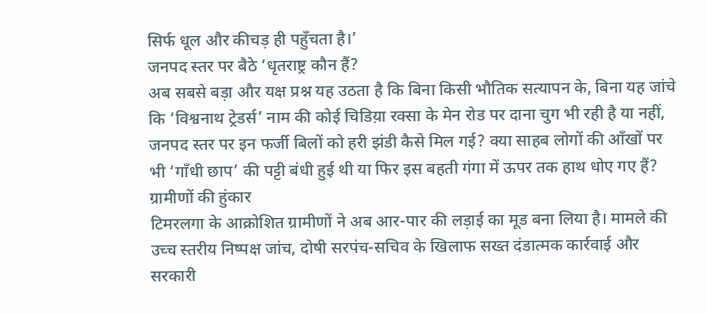सिर्फ धूल और कीचड़ ही पहुँचता है।’
जनपद स्तर पर बैठे ‘धृतराष्ट्र कौन हैं?
अब सबसे बड़ा और यक्ष प्रश्न यह उठता है कि बिना किसी भौतिक सत्यापन के, बिना यह जांचे कि ‘विश्वनाथ ट्रेडर्स’ नाम की कोई चिडिय़ा रक्सा के मेन रोड पर दाना चुग भी रही है या नहीं, जनपद स्तर पर इन फर्जी बिलों को हरी झंडी कैसे मिल गई? क्या साहब लोगों की आँखों पर भी ‘गाँधी छाप’ की पट्टी बंधी हुई थी या फिर इस बहती गंगा में ऊपर तक हाथ धोए गए हैं?
ग्रामीणों की हुंकार
टिमरलगा के आक्रोशित ग्रामीणों ने अब आर-पार की लड़ाई का मूड बना लिया है। मामले की उच्च स्तरीय निष्पक्ष जांच, दोषी सरपंच-सचिव के खिलाफ सख्त दंडात्मक कार्रवाई और सरकारी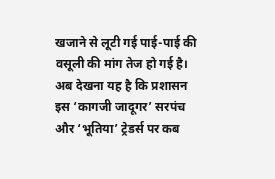खजाने से लूटी गई पाई-पाई की वसूली की मांग तेज हो गई है। अब देखना यह है कि प्रशासन इस ‘कागजी जादूगर’ सरपंच और ‘भूतिया’ ट्रेडर्स पर कब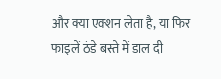और क्या एक्शन लेता है, या फिर फाइलें ठंडे बस्ते में डाल दी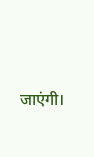जाएंगी।